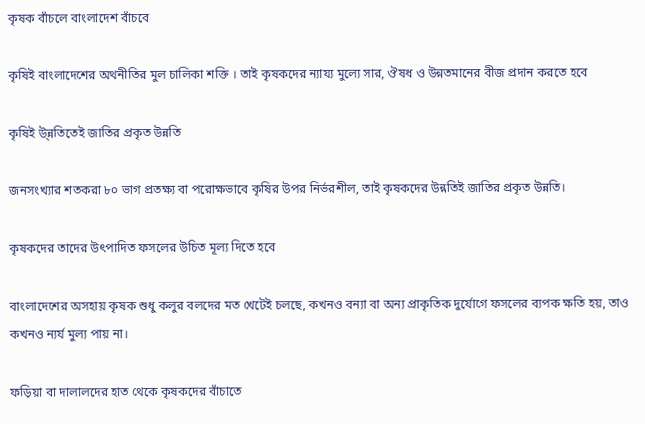কৃষক বাঁচলে বাংলাদেশ বাঁচবে

কৃষিই বাংলাদেশের অথনীতির মুল চালিকা শক্তি । তাই কৃষকদের ন্যায্য মুল্যে সার, ঔষধ ও উন্নতমানের বীজ প্রদান করতে হবে

কৃষিই উ্ন্নতিতেই জাতির প্রকৃত উন্নতি

জনসংখ্যার শতকরা ৮০ ভাগ প্রতক্ষ্য বা পরোক্ষভাবে কৃষির উপর নির্ভরশীল, তাই কৃষকদের উন্নতিই জাতির প্রকৃত উন্নতি।

কৃষকদের তাদের উৎপাদিত ফসলের উচিত মূল্য দিতে হবে

বাংলাদেশের অসহায় কৃষক শুধু কলুর বলদের মত খেটেই চলছে, কখনও বন্যা বা অন্য প্রাকৃতিক দুর্যোগে ফসলের ব্যপক ক্ষতি হয়, তাও কখনও ন্যর্য মুল্য পায় না।

ফড়িয়া বা দালালদের হাত থেকে কৃষকদের বাঁচাতে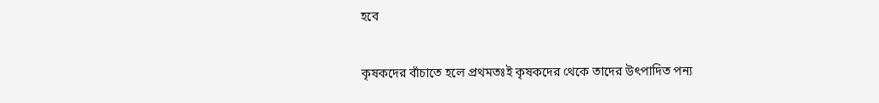হবে

কৃষকদের বাঁচাতে হলে প্রথমতঃই কৃষকদের থেকে তাদের উৎপাদিত পন্য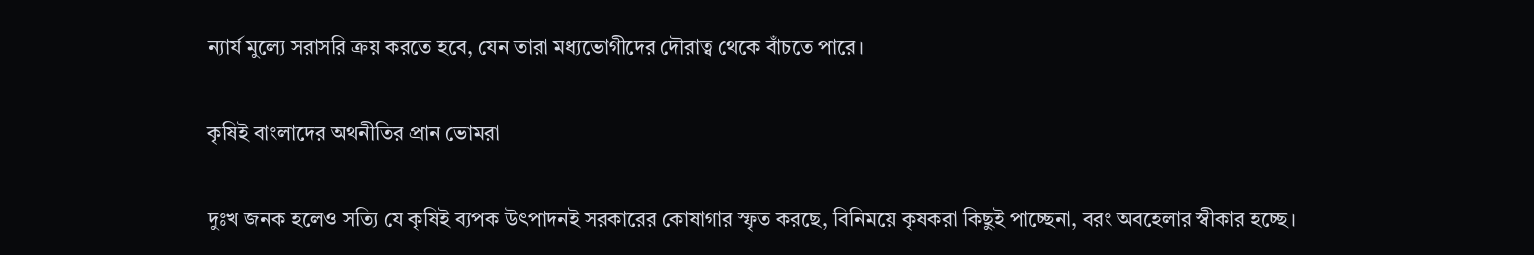ন্যার্য মুল্যে সরাসরি ক্রয় করতে হবে, যেন তারা মধ্যভোগীদের দৌরাত্ব থেকে বাঁচতে পারে।

কৃষিই বাংলাদের অথনীতির প্রান ভোমরা

দুঃখ জনক হলেও সত্যি যে কৃষিই ব্যপক উৎপাদনই সরকারের কোষাগার স্ফৃত করছে, বিনিময়ে কৃষকরা কিছুই পাচ্ছেনা, বরং অবহেলার স্বীকার হচ্ছে।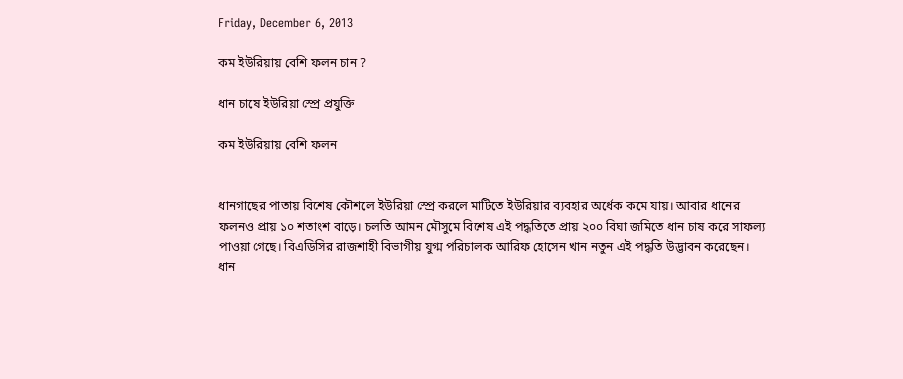Friday, December 6, 2013

কম ইউরিয়ায় বেশি ফলন চান ?

ধান চাষে ইউরিয়া স্প্রে প্রযুক্তি

কম ইউরিয়ায় বেশি ফলন


ধানগাছের পাতায় বিশেষ কৌশলে ইউরিয়া স্প্রে করলে মাটিতে ইউরিয়ার ব্যবহার অর্ধেক কমে যায়। আবার ধানের ফলনও প্রায় ১০ শতাংশ বাড়ে। চলতি আমন মৌসুমে বিশেষ এই পদ্ধতিতে প্রায় ২০০ বিঘা জমিতে ধান চাষ করে সাফল্য পাওয়া গেছে। বিএডিসির রাজশাহী বিভাগীয় যুগ্ম পরিচালক আরিফ হোসেন খান নতুন এই পদ্ধতি উদ্ভাবন করেছেন।
ধান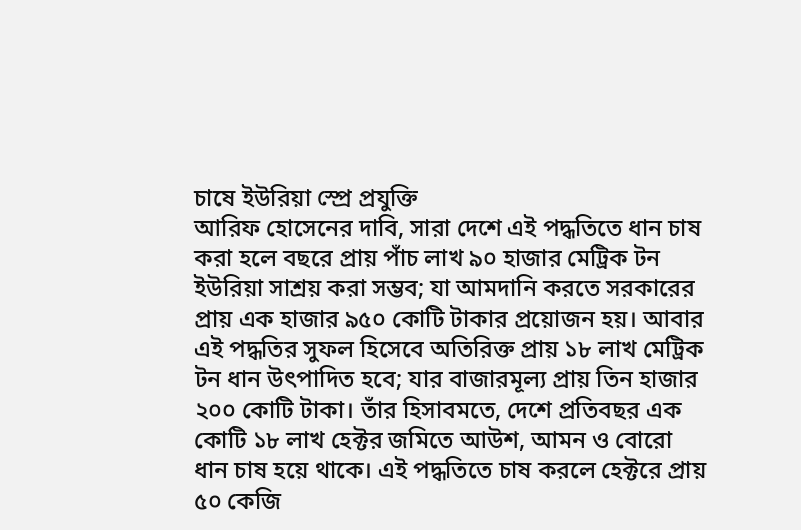চাষে ইউরিয়া স্প্রে প্রযুক্তি
আরিফ হোসেনের দাবি, সারা দেশে এই পদ্ধতিতে ধান চাষ করা হলে বছরে প্রায় পাঁচ লাখ ৯০ হাজার মেট্রিক টন ইউরিয়া সাশ্রয় করা সম্ভব; যা আমদানি করতে সরকারের প্রায় এক হাজার ৯৫০ কোটি টাকার প্রয়োজন হয়। আবার এই পদ্ধতির সুফল হিসেবে অতিরিক্ত প্রায় ১৮ লাখ মেট্রিক টন ধান উৎপাদিত হবে; যার বাজারমূল্য প্রায় তিন হাজার ২০০ কোটি টাকা। তাঁর হিসাবমতে, দেশে প্রতিবছর এক কোটি ১৮ লাখ হেক্টর জমিতে আউশ, আমন ও বোরো ধান চাষ হয়ে থাকে। এই পদ্ধতিতে চাষ করলে হেক্টরে প্রায় ৫০ কেজি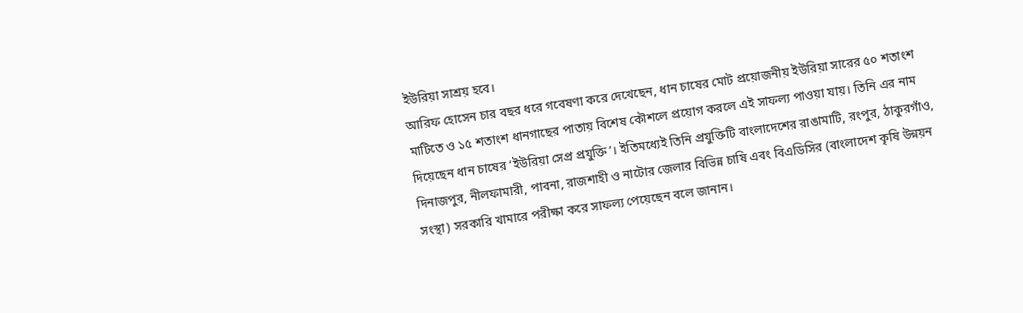ইউরিয়া সাশ্রয় হবে।
আরিফ হোসেন চার বছর ধরে গবেষণা করে দেখেছেন, ধান চাষের মোট প্রয়োজনীয় ইউরিয়া সারের ৫০ শতাংশ মাটিতে ও ১৫ শতাংশ ধানগাছের পাতায় বিশেষ কৌশলে প্রয়োগ করলে এই সাফল্য পাওয়া যায়। তিনি এর নাম দিয়েছেন ধান চাষের ‘ইউরিয়া সেপ্র প্রযুক্তি’। ইতিমধ্যেই তিনি প্রযুক্তিটি বাংলাদেশের রাঙামাটি, রংপুর, ঠাকুরগাঁও, দিনাজপুর, নীলফামারী, পাবনা, রাজশাহী ও নাটোর জেলার বিভিন্ন চাষি এবং বিএডিসির (বাংলাদেশ কৃষি উন্নয়ন সংস্থা) সরকারি খামারে পরীক্ষা করে সাফল্য পেয়েছেন বলে জানান।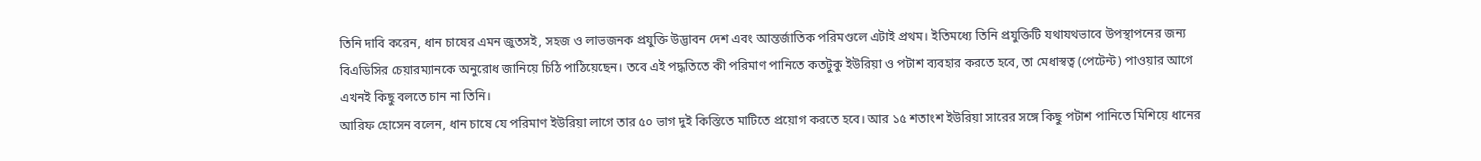তিনি দাবি করেন, ধান চাষের এমন জুতসই, সহজ ও লাভজনক প্রযুক্তি উদ্ভাবন দেশ এবং আন্তর্জাতিক পরিমণ্ডলে এটাই প্রথম। ইতিমধ্যে তিনি প্রযুক্তিটি যথাযথভাবে উপস্থাপনের জন্য বিএডিসির চেয়ারম্যানকে অনুরোধ জানিয়ে চিঠি পাঠিয়েছেন। তবে এই পদ্ধতিতে কী পরিমাণ পানিতে কতটুকু ইউরিয়া ও পটাশ ব্যবহার করতে হবে, তা মেধাস্বত্ব (পেটেন্ট) পাওয়ার আগে এখনই কিছু বলতে চান না তিনি।
আরিফ হোসেন বলেন, ধান চাষে যে পরিমাণ ইউরিয়া লাগে তার ৫০ ভাগ দুই কিস্তিতে মাটিতে প্রয়োগ করতে হবে। আর ১৫ শতাংশ ইউরিয়া সারের সঙ্গে কিছু পটাশ পানিতে মিশিয়ে ধানের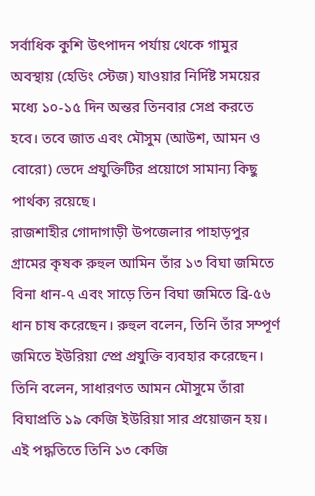সর্বাধিক কুশি উৎপাদন পর্যায় থেকে গামুর অবস্থায় (হেডিং স্টেজ) যাওয়ার নির্দিষ্ট সময়ের মধ্যে ১০-১৫ দিন অন্তর তিনবার সেপ্র করতে হবে। তবে জাত এবং মৌসুম (আউশ, আমন ও বোরো) ভেদে প্রযুক্তিটির প্রয়োগে সামান্য কিছু পার্থক্য রয়েছে।
রাজশাহীর গোদাগাড়ী উপজেলার পাহাড়পুর গ্রামের কৃষক রুহুল আমিন তাঁর ১৩ বিঘা জমিতে বিনা ধান-৭ এবং সাড়ে তিন বিঘা জমিতে ব্রি-৫৬ ধান চাষ করেছেন। রুহুল বলেন, তিনি তাঁর সম্পূর্ণ জমিতে ইউরিয়া স্প্রে প্রযুক্তি ব্যবহার করেছেন। তিনি বলেন, সাধারণত আমন মৌসুমে তাঁরা বিঘাপ্রতি ১৯ কেজি ইউরিয়া সার প্রয়োজন হয়। এই পদ্ধতিতে তিনি ১৩ কেজি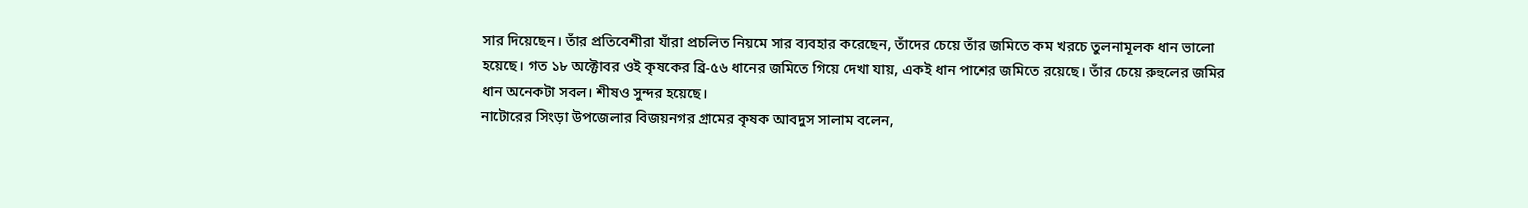সার দিয়েছেন। তাঁর প্রতিবেশীরা যাঁরা প্রচলিত নিয়মে সার ব্যবহার করেছেন, তাঁদের চেয়ে তাঁর জমিতে কম খরচে তুলনামূলক ধান ভালো হয়েছে। গত ১৮ অক্টোবর ওই কৃষকের ব্রি-৫৬ ধানের জমিতে গিয়ে দেখা যায়, একই ধান পাশের জমিতে রয়েছে। তাঁর চেয়ে রুহুলের জমির ধান অনেকটা সবল। শীষও সুন্দর হয়েছে।
নাটোরের সিংড়া উপজেলার বিজয়নগর গ্রামের কৃষক আবদুস সালাম বলেন,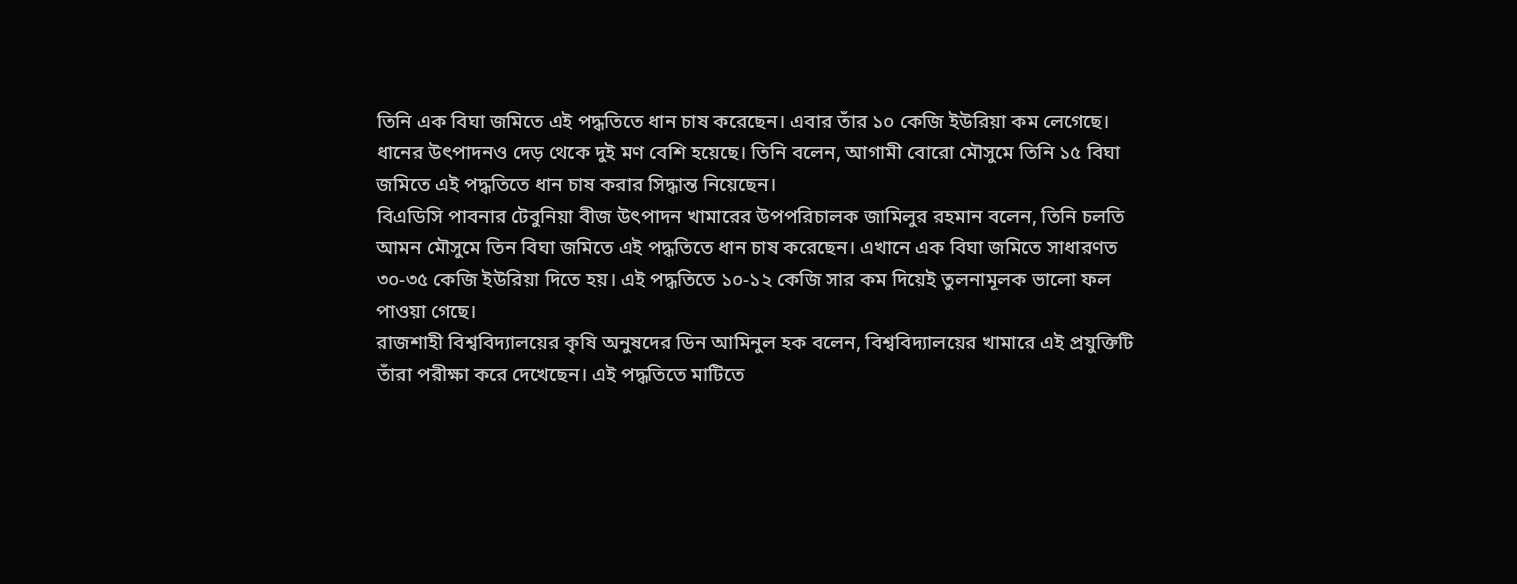তিনি এক বিঘা জমিতে এই পদ্ধতিতে ধান চাষ করেছেন। এবার তাঁর ১০ কেজি ইউরিয়া কম লেগেছে। ধানের উৎপাদনও দেড় থেকে দুই মণ বেশি হয়েছে। তিনি বলেন, আগামী বোরো মৌসুমে তিনি ১৫ বিঘা জমিতে এই পদ্ধতিতে ধান চাষ করার সিদ্ধান্ত নিয়েছেন।
বিএডিসি পাবনার টেবুনিয়া বীজ উৎপাদন খামারের উপপরিচালক জামিলুর রহমান বলেন, তিনি চলতি আমন মৌসুমে তিন বিঘা জমিতে এই পদ্ধতিতে ধান চাষ করেছেন। এখানে এক বিঘা জমিতে সাধারণত ৩০-৩৫ কেজি ইউরিয়া দিতে হয়। এই পদ্ধতিতে ১০-১২ কেজি সার কম দিয়েই তুলনামূলক ভালো ফল পাওয়া গেছে।
রাজশাহী বিশ্ববিদ্যালয়ের কৃষি অনুষদের ডিন আমিনুল হক বলেন, বিশ্ববিদ্যালয়ের খামারে এই প্রযুক্তিটি তাঁরা পরীক্ষা করে দেখেছেন। এই পদ্ধতিতে মাটিতে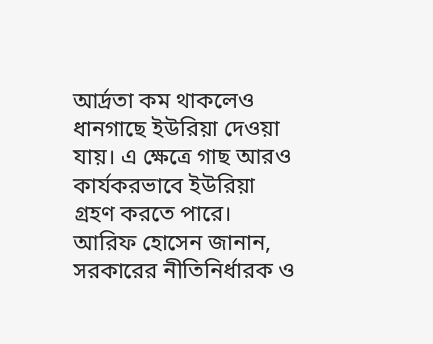আর্দ্রতা কম থাকলেও ধানগাছে ইউরিয়া দেওয়া যায়। এ ক্ষেত্রে গাছ আরও কার্যকরভাবে ইউরিয়া গ্রহণ করতে পারে।
আরিফ হোসেন জানান, সরকারের নীতিনির্ধারক ও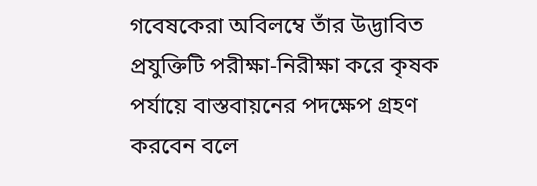গবেষকেরা অবিলম্বে তাঁর উদ্ভাবিত প্রযুক্তিটি পরীক্ষা-নিরীক্ষা করে কৃষক পর্যায়ে বাস্তবায়নের পদক্ষেপ গ্রহণ করবেন বলে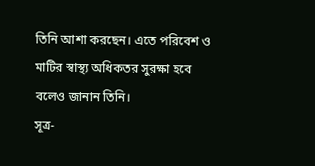তিনি আশা করছেন। এতে পরিবেশ ও মাটির স্বাস্থ্য অধিকতর সুরক্ষা হবে বলেও জানান তিনি।
সূত্র-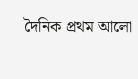দৈনিক প্রথম আলো